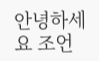안녕하세요 조언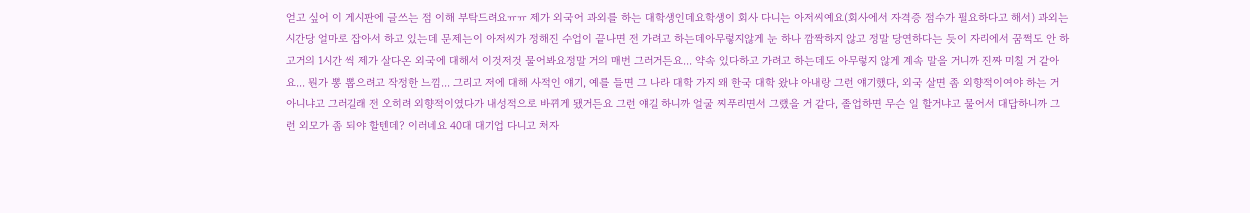얻고 싶어 이 게시판에 글쓰는 점 이해 부탁드려요ㅠㅠ 제가 외국어 과외를 하는 대학생인데요학생이 회사 다니는 아저씨예요(회사에서 자격증 점수가 필요하다고 해서) 과외는 시간당 얼마로 잡아서 하고 있는데 문제는이 아저씨가 정해진 수업이 끝나면 전 가려고 하는데아무렇지않게 눈 하나 깜짝하지 않고 정말 당연하다는 듯이 자리에서 꿈쩍도 안 하고거의 1시간 씩 제가 살다온 외국에 대해서 이것저것 물어봐요정말 거의 매번 그러거든요... 약속 있다하고 가려고 하는데도 아무렇지 않게 계속 말을 거니까 진짜 미칠 거 같아요... 뭔가 뽕 뽑으려고 작정한 느낌... 그리고 저에 대해 사적인 얘기, 예를 들면 그 나라 대학 가지 왜 한국 대학 왔냐 아내랑 그런 얘기했다, 외국 살면 좀 외향적이여야 하는 거 아니냐고 그러길래 전 오히려 외향적이였다가 내성적으로 바뀌게 됐거든요 그런 얘길 하니까 얼굴 찌푸리면서 그랬을 거 같다, 졸업하면 무슨 일 할거냐고 물어서 대답하니까 그런 외모가 좀 되야 할텐데? 이러네요 40대 대기업 다니고 처자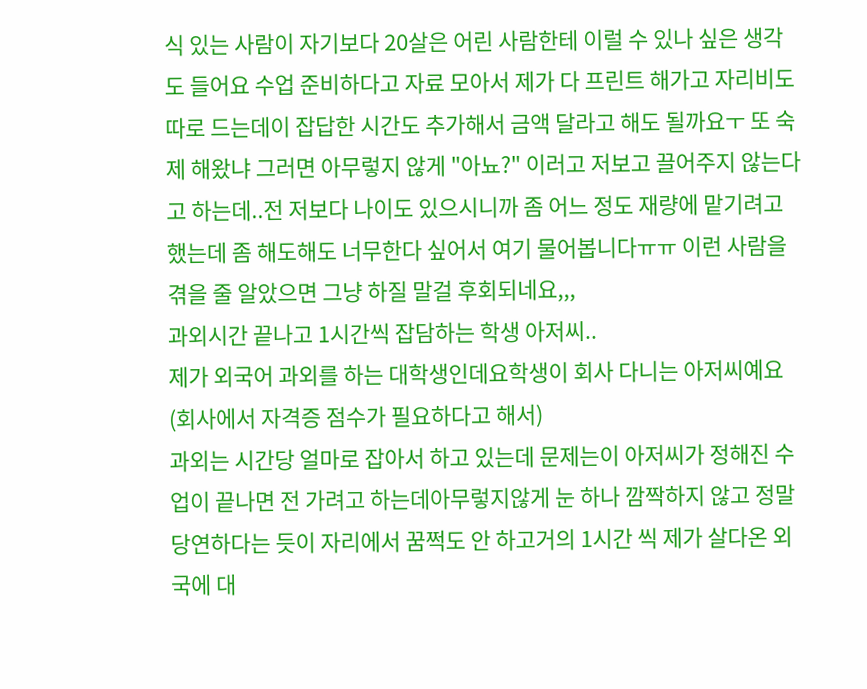식 있는 사람이 자기보다 20살은 어린 사람한테 이럴 수 있나 싶은 생각도 들어요 수업 준비하다고 자료 모아서 제가 다 프린트 해가고 자리비도 따로 드는데이 잡답한 시간도 추가해서 금액 달라고 해도 될까요ㅜ 또 숙제 해왔냐 그러면 아무렇지 않게 "아뇨?" 이러고 저보고 끌어주지 않는다고 하는데..전 저보다 나이도 있으시니까 좀 어느 정도 재량에 맡기려고 했는데 좀 해도해도 너무한다 싶어서 여기 물어봅니다ㅠㅠ 이런 사람을 겪을 줄 알았으면 그냥 하질 말걸 후회되네요,,,
과외시간 끝나고 1시간씩 잡담하는 학생 아저씨..
제가 외국어 과외를 하는 대학생인데요학생이 회사 다니는 아저씨예요(회사에서 자격증 점수가 필요하다고 해서)
과외는 시간당 얼마로 잡아서 하고 있는데 문제는이 아저씨가 정해진 수업이 끝나면 전 가려고 하는데아무렇지않게 눈 하나 깜짝하지 않고 정말 당연하다는 듯이 자리에서 꿈쩍도 안 하고거의 1시간 씩 제가 살다온 외국에 대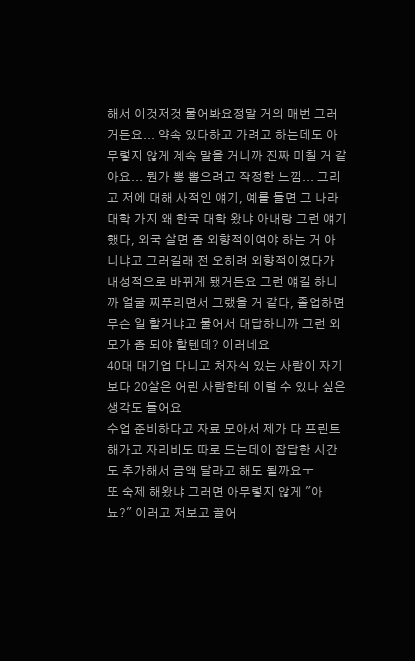해서 이것저것 물어봐요정말 거의 매번 그러거든요... 약속 있다하고 가려고 하는데도 아무렇지 않게 계속 말을 거니까 진짜 미칠 거 같아요... 뭔가 뽕 뽑으려고 작정한 느낌... 그리고 저에 대해 사적인 얘기, 예를 들면 그 나라 대학 가지 왜 한국 대학 왔냐 아내랑 그런 얘기했다, 외국 살면 좀 외향적이여야 하는 거 아니냐고 그러길래 전 오히려 외향적이였다가 내성적으로 바뀌게 됐거든요 그런 얘길 하니까 얼굴 찌푸리면서 그랬을 거 같다, 졸업하면 무슨 일 할거냐고 물어서 대답하니까 그런 외모가 좀 되야 할텐데? 이러네요
40대 대기업 다니고 처자식 있는 사람이 자기보다 20살은 어린 사람한테 이럴 수 있나 싶은 생각도 들어요
수업 준비하다고 자료 모아서 제가 다 프린트 해가고 자리비도 따로 드는데이 잡답한 시간도 추가해서 금액 달라고 해도 될까요ㅜ
또 숙제 해왔냐 그러면 아무렇지 않게 "아뇨?" 이러고 저보고 끌어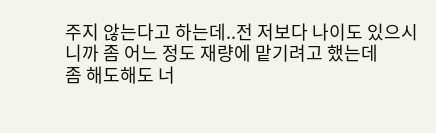주지 않는다고 하는데..전 저보다 나이도 있으시니까 좀 어느 정도 재량에 맡기려고 했는데
좀 해도해도 너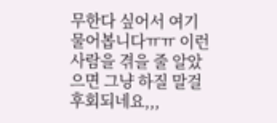무한다 싶어서 여기 물어봅니다ㅠㅠ 이런 사람을 겪을 줄 알았으면 그냥 하질 말걸 후회되네요,,,